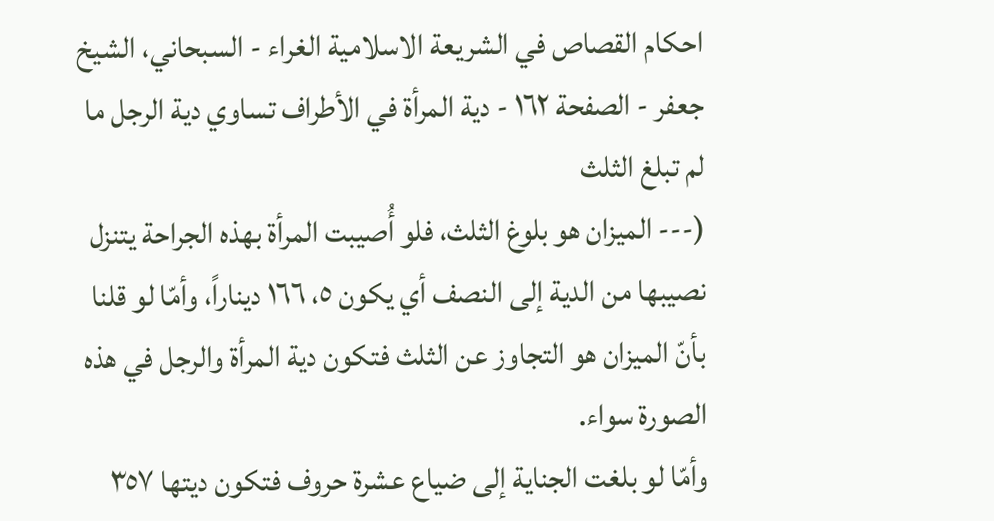احكام القصاص في الشريعة الاسلامية الغراء - السبحاني، الشيخ جعفر - الصفحة ١٦٢ - دية المرأة في الأطراف تساوي دية الرجل ما لم تبلغ الثلث
(--- الميزان هو بلوغ الثلث، فلو أُصيبت المرأة بهذه الجراحة يتنزل نصيبها من الدية إلى النصف أي يكون ٥، ١٦٦ ديناراً، وأمّا لو قلنا بأنّ الميزان هو التجاوز عن الثلث فتكون دية المرأة والرجل في هذه الصورة سواء.
وأمّا لو بلغت الجناية إلى ضياع عشرة حروف فتكون ديتها ٣٥٧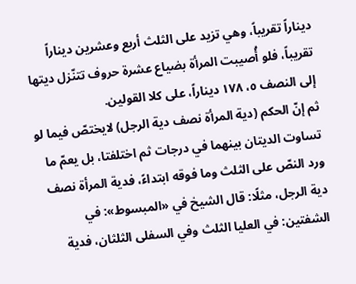ديناراً تقريباً، وهي تزيد على الثلث أربع وعشرين ديناراً تقريباً، فلو أُصيبت المرأة بضياع عشرة حروف تتنّزل ديتها إلى النصف ٥، ١٧٨ ديناراً، على كلا القولين.
ثم إنّ الحكم (دية المرأة نصف دية الرجل) لايختصّ فيما لو تساوت الديتان بينهما في درجات ثم اختلفتا، بل يعمّ ما ورد النصّ على الثلث وما فوقه ابتداءً، فدية المرأة نصف دية الرجل، مثلًا: قال الشيخ في «المبسوط»: في الشفتين: في العليا الثلث وفي السفلى الثلثان، فدية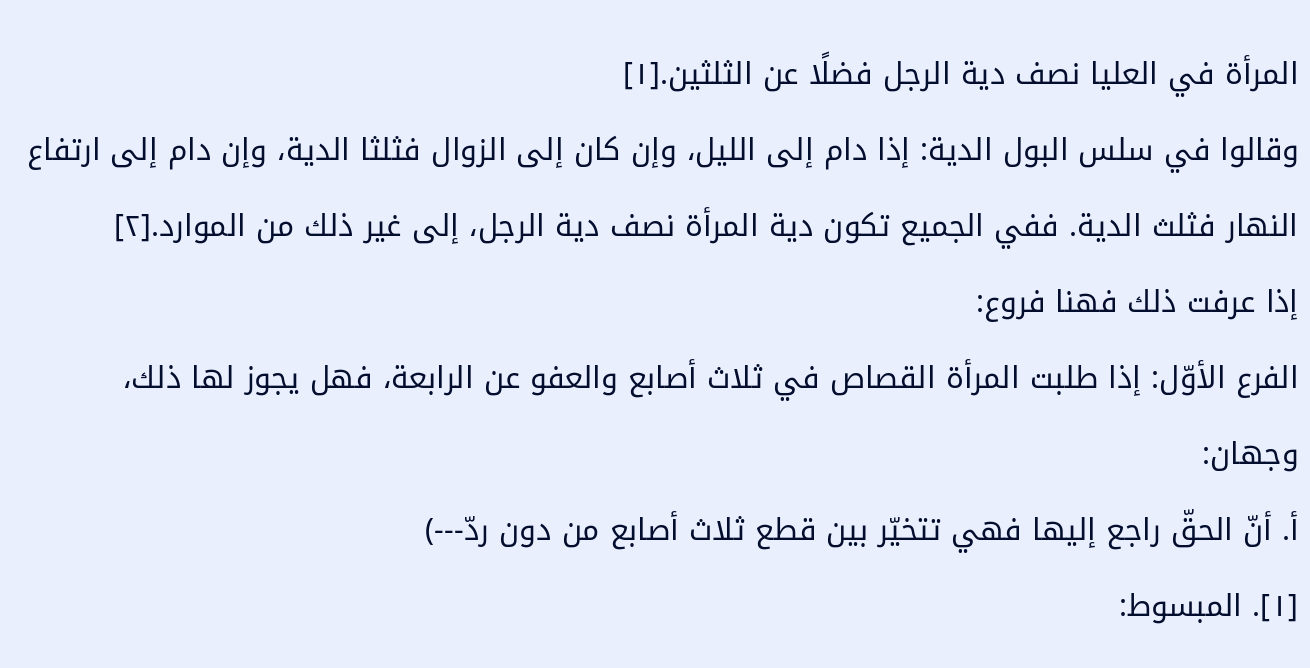المرأة في العليا نصف دية الرجل فضلًا عن الثلثين.[١]
وقالوا في سلس البول الدية: إذا دام إلى الليل، وإن كان إلى الزوال فثلثا الدية، وإن دام إلى ارتفاع النهار فثلث الدية. ففي الجميع تكون دية المرأة نصف دية الرجل، إلى غير ذلك من الموارد.[٢]
إذا عرفت ذلك فهنا فروع:
الفرع الأوّل: إذا طلبت المرأة القصاص في ثلاث أصابع والعفو عن الرابعة، فهل يجوز لها ذلك، وجهان:
أ. أنّ الحقّ راجع إليها فهي تتخيّر بين قطع ثلاث أصابع من دون ردّ---)
[١]. المبسوط: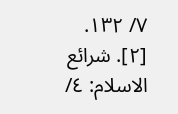٧/ ١٣٢.
[٢]. شرائع الاسلام: ٤/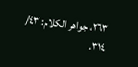٢٦٣، جواهر الكلام: ٤٣/ ٣١٤.